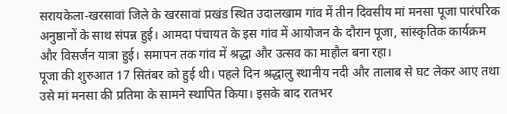सरायकेला-खरसावां जिले के खरसावां प्रखंड स्थित उदालखाम गांव में तीन दिवसीय मां मनसा पूजा पारंपरिक अनुष्ठानों के साथ संपन्न हुई। आमदा पंचायत के इस गांव में आयोजन के दौरान पूजा, सांस्कृतिक कार्यक्रम और विसर्जन यात्रा हुई। समापन तक गांव में श्रद्धा और उत्सव का माहौल बना रहा।
पूजा की शुरुआत 17 सितंबर को हुई थी। पहले दिन श्रद्धालु स्थानीय नदी और तालाब से घट लेकर आए तथा उसे मां मनसा की प्रतिमा के सामने स्थापित किया। इसके बाद रातभर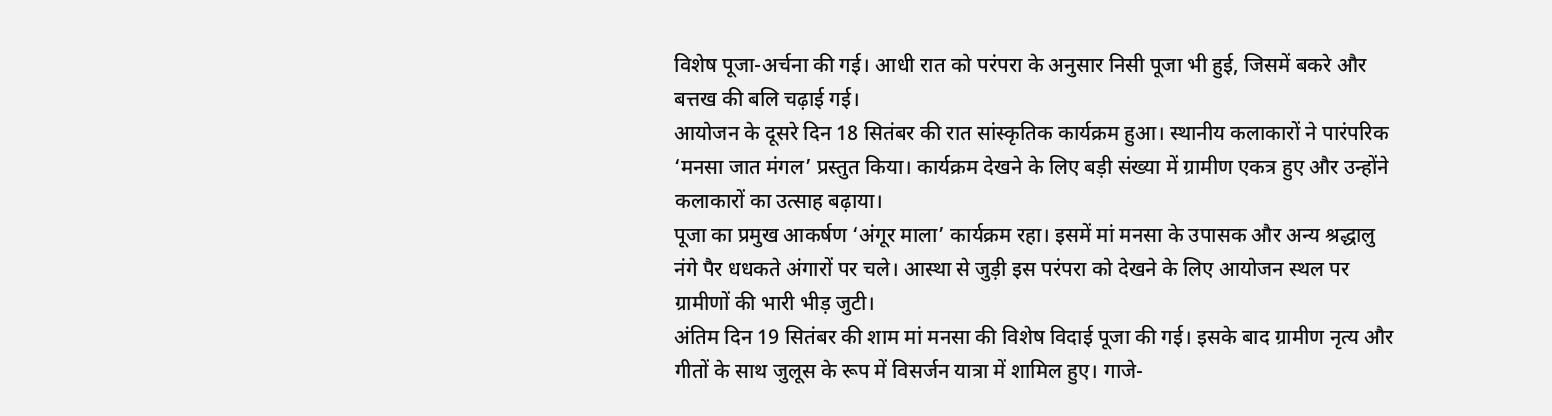विशेष पूजा-अर्चना की गई। आधी रात को परंपरा के अनुसार निसी पूजा भी हुई, जिसमें बकरे और बत्तख की बलि चढ़ाई गई।
आयोजन के दूसरे दिन 18 सितंबर की रात सांस्कृतिक कार्यक्रम हुआ। स्थानीय कलाकारों ने पारंपरिक ‘मनसा जात मंगल’ प्रस्तुत किया। कार्यक्रम देखने के लिए बड़ी संख्या में ग्रामीण एकत्र हुए और उन्होंने कलाकारों का उत्साह बढ़ाया।
पूजा का प्रमुख आकर्षण ‘अंगूर माला’ कार्यक्रम रहा। इसमें मां मनसा के उपासक और अन्य श्रद्धालु नंगे पैर धधकते अंगारों पर चले। आस्था से जुड़ी इस परंपरा को देखने के लिए आयोजन स्थल पर ग्रामीणों की भारी भीड़ जुटी।
अंतिम दिन 19 सितंबर की शाम मां मनसा की विशेष विदाई पूजा की गई। इसके बाद ग्रामीण नृत्य और गीतों के साथ जुलूस के रूप में विसर्जन यात्रा में शामिल हुए। गाजे-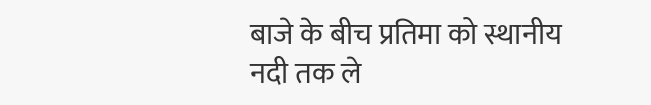बाजे के बीच प्रतिमा को स्थानीय नदी तक ले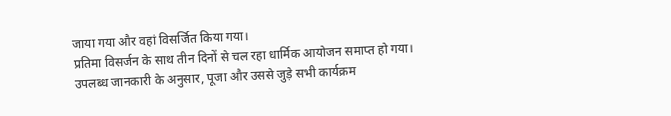जाया गया और वहां विसर्जित किया गया।
प्रतिमा विसर्जन के साथ तीन दिनों से चल रहा धार्मिक आयोजन समाप्त हो गया। उपलब्ध जानकारी के अनुसार, पूजा और उससे जुड़े सभी कार्यक्रम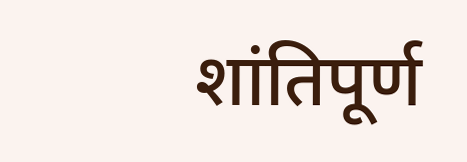शांतिपूर्ण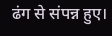ढंग से संपन्न हुए।